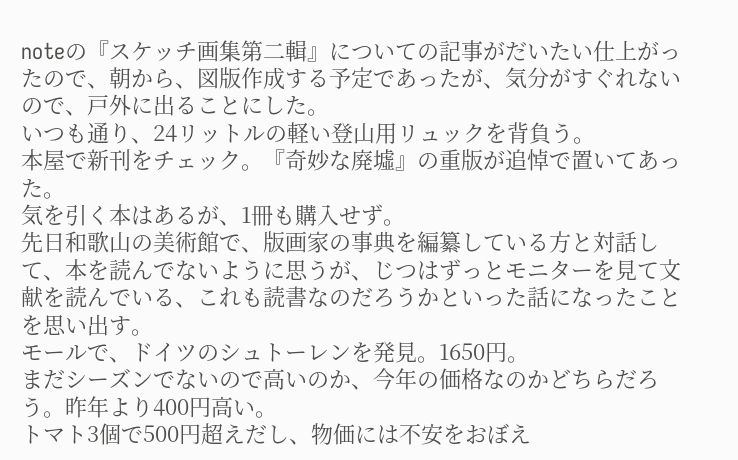noteの『スケッチ画集第二輯』についての記事がだいたい仕上がったので、朝から、図版作成する予定であったが、気分がすぐれないので、戸外に出ることにした。
いつも通り、24リットルの軽い登山用リュックを背負う。
本屋で新刊をチェック。『奇妙な廃墟』の重版が追悼で置いてあった。
気を引く本はあるが、1冊も購入せず。
先日和歌山の美術館で、版画家の事典を編纂している方と対話して、本を読んでないように思うが、じつはずっとモニターを見て文献を読んでいる、これも読書なのだろうかといった話になったことを思い出す。
モールで、ドイツのシュトーレンを発見。1650円。
まだシーズンでないので高いのか、今年の価格なのかどちらだろう。昨年より400円高い。
トマト3個で500円超えだし、物価には不安をおぼえ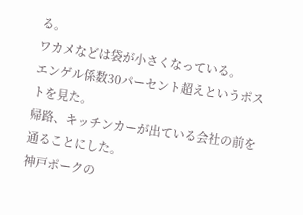る。
ワカメなどは袋が小さくなっている。
エンゲル係数30パーセント超えというポストを見た。
帰路、キッチンカーが出ている会社の前を通ることにした。
神戸ポークの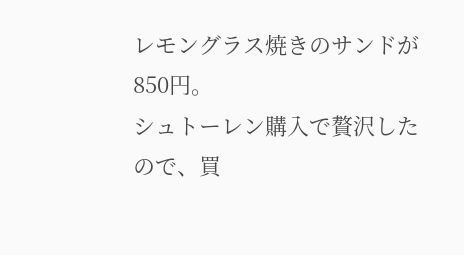レモングラス焼きのサンドが850円。
シュトーレン購入で贅沢したので、買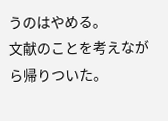うのはやめる。
文献のことを考えながら帰りついた。